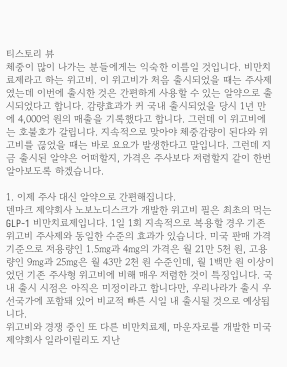티스토리 뷰
체중이 많이 나가는 분들에게는 익숙한 이름일 것입니다. 비만치료제라고 하는 위고비. 이 위고비가 처음 출시되었을 때는 주사제였는데 이번에 출시한 것은 간편하게 사용할 수 있는 알약으로 출시되었다고 합니다. 감량효과가 커 국내 출시되었을 당시 1년 만에 4,000억 원의 매출을 기록했다고 합니다. 그런데 이 위고비에는 호불호가 갈립니다. 지속적으로 맞아야 체중감량이 된다와 위고비를 끊었을 때는 바로 요요가 발생한다고 말입니다. 그런데 지금 출시된 알약은 어떠할지, 가격은 주사보다 저렴할지 같이 한번 알아보도록 하겠습니다.

1. 이제 주사 대신 알약으로 간편해집니다.
덴마크 제약회사 노보노디스크가 개발한 위고비 필은 최초의 먹는 GLP-1 비만치료제입니다. 1일 1회 지속적으로 복용할 경우 기존 위고비 주사제와 동일한 수준의 효과가 있습니다. 미국 판매 가격 기준으로 저용량인 1.5㎎과 4㎎의 가격은 월 21만 5천 원, 고용량인 9㎎과 25㎎은 월 43만 2천 원 수준인데, 월 1백만 원 이상이었던 기존 주사형 위고비에 비해 매우 저렴한 것이 특징입니다. 국내 출시 시점은 아직은 미정이라고 합니다만, 우리나라가 출시 우선국가에 포함돼 있어 비교적 빠른 시일 내 출시될 것으로 예상됩니다.
위고비와 경쟁 중인 또 다른 비만치료제, 마운자로를 개발한 미국 제약회사 일라이릴리도 지난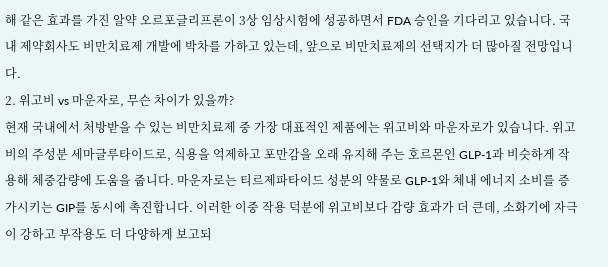해 같은 효과를 가진 알약 오르포글리프론이 3상 임상시험에 성공하면서 FDA 승인을 기다리고 있습니다. 국내 제약회사도 비만치료제 개발에 박차를 가하고 있는데, 앞으로 비만치료제의 선택지가 더 많아질 전망입니다.
2. 위고비 vs 마운자로, 무슨 차이가 있을까?
현재 국내에서 처방받을 수 있는 비만치료제 중 가장 대표적인 제품에는 위고비와 마운자로가 있습니다. 위고비의 주성분 세마글루타이드로, 식용을 억제하고 포만감을 오래 유지해 주는 호르몬인 GLP-1과 비슷하게 작용해 체중감량에 도움을 줍니다. 마운자로는 티르제파타이드 성분의 약물로 GLP-1와 체내 에너지 소비를 증가시키는 GIP를 동시에 촉진합니다. 이러한 이중 작용 덕분에 위고비보다 감량 효과가 더 큰데, 소화기에 자극이 강하고 부작용도 더 다양하게 보고되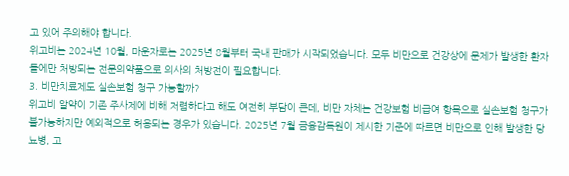고 있어 주의해야 합니다.
위고비는 2024년 10월, 마운자로는 2025년 8월부터 국내 판매가 시작되었습니다. 모두 비만으로 건강상에 문제가 발생한 환자들에만 처방되는 전문의약품으로 의사의 처방전이 필요합니다.
3. 비만치료제도 실손보험 청구 가능할까?
위고비 알약이 기존 주사제에 비해 저렴하다고 해도 여전히 부담이 큰데, 비만 자체는 건강보험 비급여 항목으로 실손보험 청구가 불가능하지만 예외적으로 허용되는 경우가 있습니다. 2025년 7월 금융감독원이 제시한 기준에 따르면 비만으로 인해 발생한 당뇨병, 고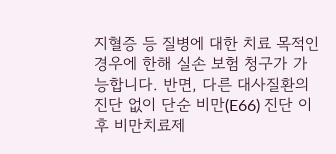지혈증 등 질병에 대한 치료 목적인 경우에 한해 실손 보험 청구가 가능합니다. 반면, 다른 대사질환의 진단 없이 단순 비만(E66) 진단 이후 비만치료제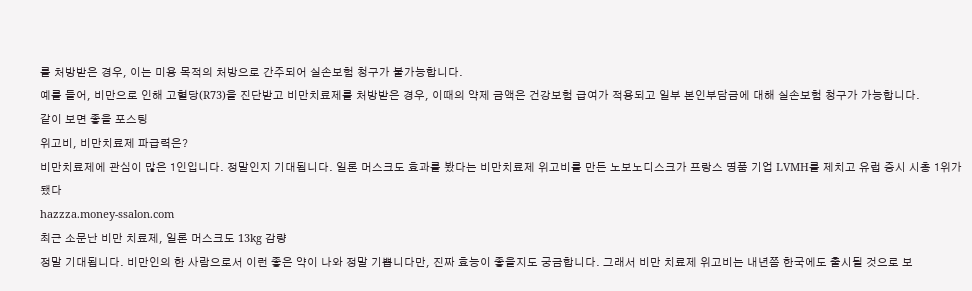를 처방받은 경우, 이는 미용 목적의 처방으로 간주되어 실손보험 청구가 불가능합니다.
예를 들어, 비만으로 인해 고혈당(R73)을 진단받고 비만치료제를 처방받은 경우, 이때의 약제 금액은 건강보험 급여가 적용되고 일부 본인부담금에 대해 실손보험 청구가 가능합니다.
같이 보면 좋을 포스팅
위고비, 비만치료제 파급력은?
비만치료제에 관심이 많은 1인입니다. 정말인지 기대됩니다. 일론 머스크도 효과를 봤다는 비만치료제 위고비를 만든 노보노디스크가 프랑스 명품 기업 LVMH를 제치고 유럽 증시 시총 1위가 됐다
hazzza.money-ssalon.com
최근 소문난 비만 치료제, 일론 머스크도 13kg 감량
정말 기대됩니다. 비만인의 한 사람으로서 이런 좋은 약이 나와 정말 기쁩니다만, 진짜 효능이 좋을지도 궁금합니다. 그래서 비만 치료제 위고비는 내년쯤 한국에도 출시될 것으로 보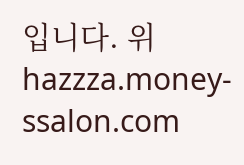입니다. 위
hazzza.money-ssalon.com